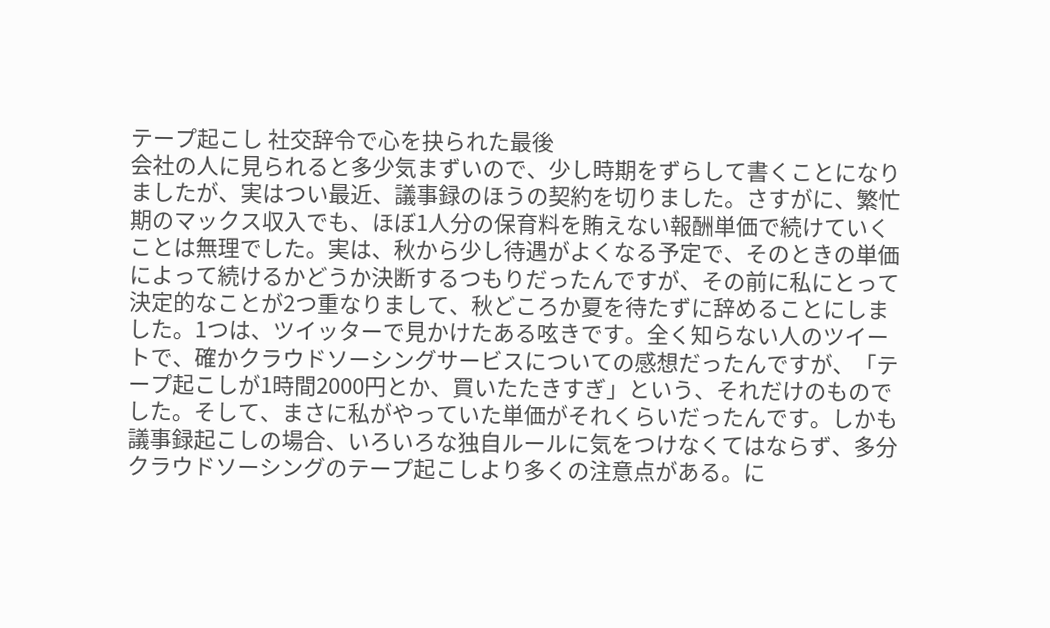テープ起こし 社交辞令で心を抉られた最後
会社の人に見られると多少気まずいので、少し時期をずらして書くことになりましたが、実はつい最近、議事録のほうの契約を切りました。さすがに、繁忙期のマックス収入でも、ほぼ1人分の保育料を賄えない報酬単価で続けていくことは無理でした。実は、秋から少し待遇がよくなる予定で、そのときの単価によって続けるかどうか決断するつもりだったんですが、その前に私にとって決定的なことが2つ重なりまして、秋どころか夏を待たずに辞めることにしました。1つは、ツイッターで見かけたある呟きです。全く知らない人のツイートで、確かクラウドソーシングサービスについての感想だったんですが、「テープ起こしが1時間2000円とか、買いたたきすぎ」という、それだけのものでした。そして、まさに私がやっていた単価がそれくらいだったんです。しかも議事録起こしの場合、いろいろな独自ルールに気をつけなくてはならず、多分クラウドソーシングのテープ起こしより多くの注意点がある。に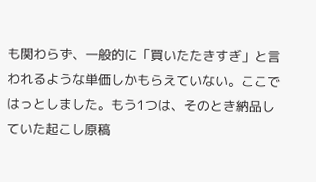も関わらず、一般的に「買いたたきすぎ」と言われるような単価しかもらえていない。ここではっとしました。もう1つは、そのとき納品していた起こし原稿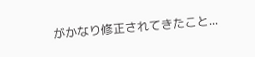がかなり修正されてきたこと...